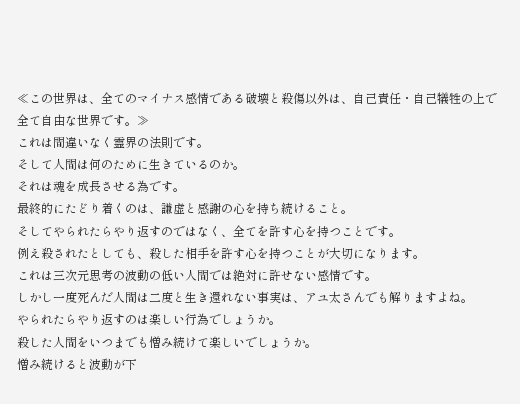≪この世界は、全てのマイナス感情である破壊と殺傷以外は、自己責任・自己犠牲の上で全て自由な世界です。≫
これは間違いなく霊界の法則です。
そして人間は何のために生きているのか。
それは魂を成長させる為です。
最終的にたどり着くのは、謙虚と感謝の心を持ち続けること。
そしてやられたらやり返すのではなく、全てを許す心を持つことです。
例え殺されたとしても、殺した相手を許す心を持つことが大切になります。
これは三次元思考の波動の低い人間では絶対に許せない感情です。
しかし一度死んだ人間は二度と生き還れない事実は、アユ太さんでも解りますよね。
やられたらやり返すのは楽しい行為でしょうか。
殺した人間をいつまでも憎み続けて楽しいでしょうか。
憎み続けると波動が下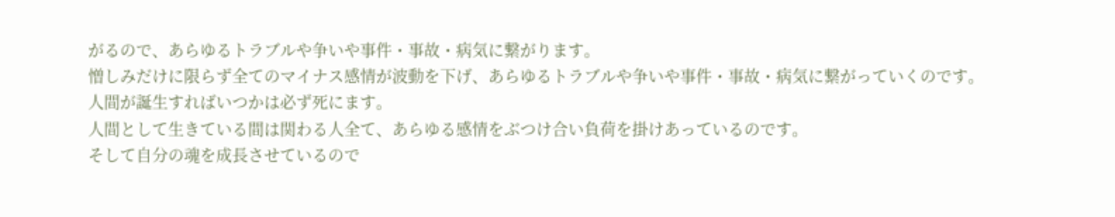がるので、あらゆるトラブルや争いや事件・事故・病気に繋がります。
憎しみだけに限らず全てのマイナス感情が波動を下げ、あらゆるトラブルや争いや事件・事故・病気に繋がっていくのです。
人間が誕生すればいつかは必ず死にます。
人間として生きている間は関わる人全て、あらゆる感情をぶつけ合い負荷を掛けあっているのです。
そして自分の魂を成長させているので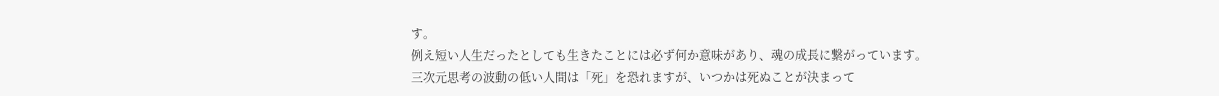す。
例え短い人生だったとしても生きたことには必ず何か意味があり、魂の成長に繋がっています。
三次元思考の波動の低い人間は「死」を恐れますが、いつかは死ぬことが決まって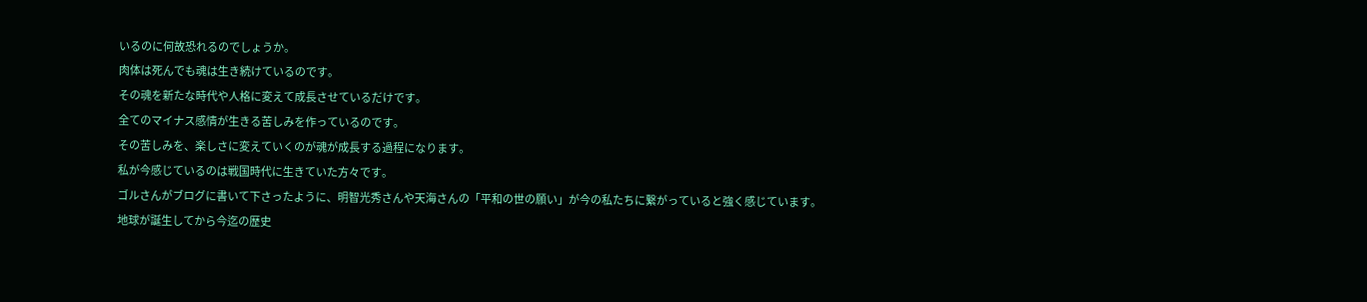いるのに何故恐れるのでしょうか。
肉体は死んでも魂は生き続けているのです。
その魂を新たな時代や人格に変えて成長させているだけです。
全てのマイナス感情が生きる苦しみを作っているのです。
その苦しみを、楽しさに変えていくのが魂が成長する過程になります。
私が今感じているのは戦国時代に生きていた方々です。
ゴルさんがブログに書いて下さったように、明智光秀さんや天海さんの「平和の世の願い」が今の私たちに繋がっていると強く感じています。
地球が誕生してから今迄の歴史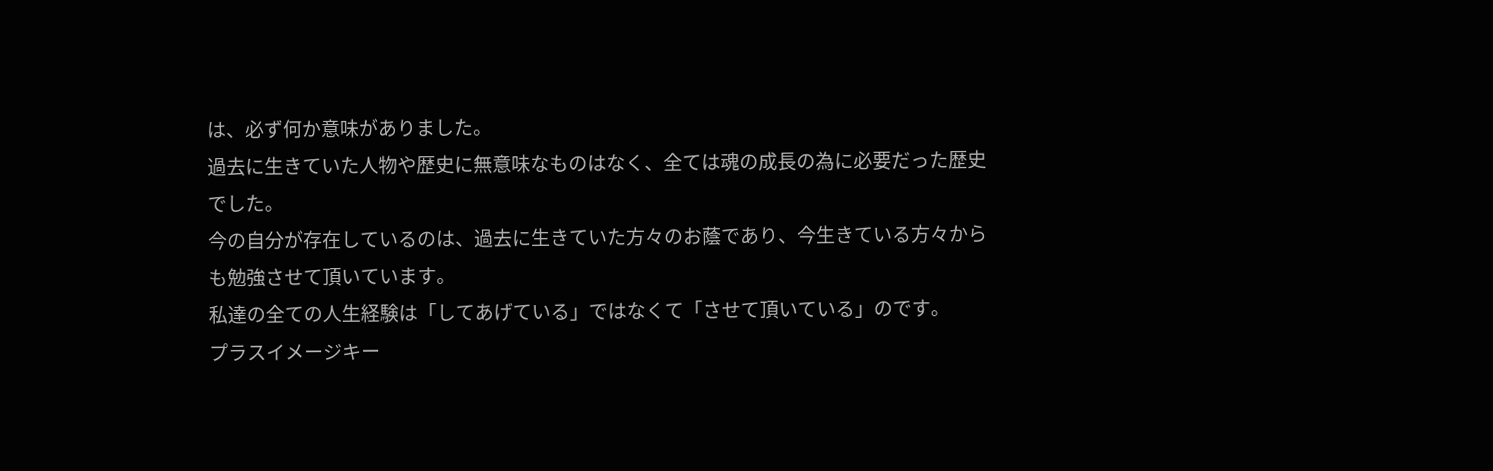は、必ず何か意味がありました。
過去に生きていた人物や歴史に無意味なものはなく、全ては魂の成長の為に必要だった歴史でした。
今の自分が存在しているのは、過去に生きていた方々のお蔭であり、今生きている方々からも勉強させて頂いています。
私達の全ての人生経験は「してあげている」ではなくて「させて頂いている」のです。
プラスイメージキー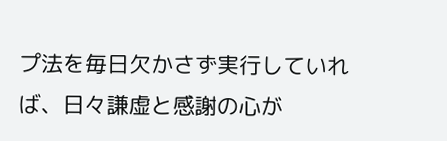プ法を毎日欠かさず実行していれば、日々謙虚と感謝の心が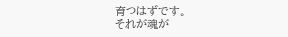育つはずです。
それが魂が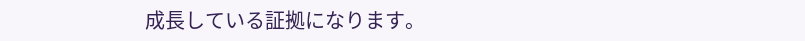成長している証拠になります。